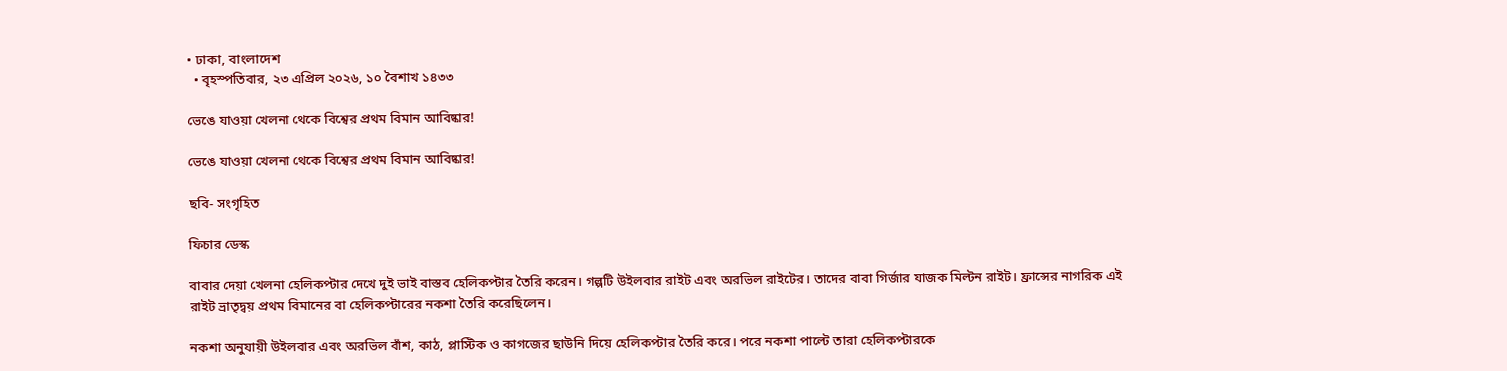• ঢাকা, বাংলাদেশ
  • বৃহস্পতিবার, ২৩ এপ্রিল ২০২৬, ১০ বৈশাখ ১৪৩৩

ভেঙে যাওয়া খেলনা থেকে বিশ্বের প্রথম বিমান আবিষ্কার!

ভেঙে যাওয়া খেলনা থেকে বিশ্বের প্রথম বিমান আবিষ্কার!

ছবি- সংগৃহিত

ফিচার ডেস্ক

বাবার দেয়া খেলনা হেলিকপ্টার দেখে দুই ভাই বাস্তব হেলিকপ্টার তৈরি করেন। গল্পটি উইলবার রাইট এবং অরভিল রাইটের। তাদের বাবা গির্জার যাজক মিল্টন রাইট। ফ্রান্সের নাগরিক এই রাইট ভ্রাতৃদ্বয় প্রথম বিমানের বা হেলিকপ্টারের নকশা তৈরি করেছিলেন।

নকশা অনুযায়ী উইলবার এবং অরভিল বাঁশ, কাঠ, প্লাস্টিক ও কাগজের ছাউনি দিয়ে হেলিকপ্টার তৈরি করে। পরে নকশা পাল্টে তারা হেলিকপ্টারকে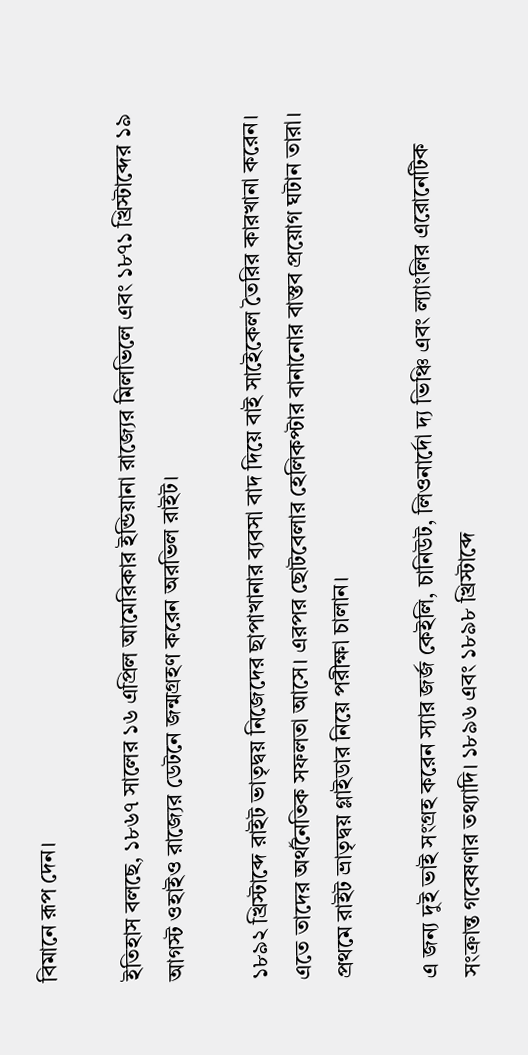বিমানে রূপ দেন।

ইতিহাস বলছে, ১৮৬৭ সালের ১৬ এপ্রিল আমেরিকার ইন্ডিয়ানা রাজ্যের মিলভিলে এবং ১৮৭১ খ্রিস্টাব্দের ১৯ আগস্ট ওহাইও রাজ্যের ডেটনে জন্মগ্রহণ করেন অরভিল রাইট।

১৮৯২ খ্রিস্টাব্দে রাইট ভাতৃদ্বয় নিজেদের ছাপাখানার ব্যবসা বাদ দিয়ে বাই সাইেকেল তৈরির কারখানা করেন। এতে তাদের অর্থনৈতিক সফলতা আসে। এরপর ছোটবেলার হেলিকপ্টার বানানোর বাস্তব প্রয়োগ ঘটান তারা। প্রথমে রাইট ভ্রাতৃদ্বয় গ্লাইডার নিয়ে পরীক্ষা চালান।

এ জন্য দুই ভাই সংগ্রহ করেন স্যার জর্জ কেইলি, চানিউট, লিওনার্দো দ্য ভিঞ্চি এবং ল্যাংলির এরোনেটিক সংক্রান্ত গবেষণার তথ্যাদি। ১৮৯৬ এবং ১৮৯৮ খ্রিস্টাব্দে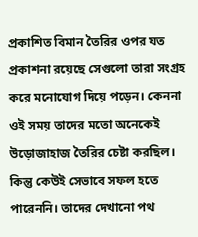প্রকাশিত বিমান তৈরির ওপর যত প্রকাশনা রয়েছে সেগুলো তারা সংগ্রহ করে মনোযোগ দিয়ে পড়েন। কেননা ওই সময় তাদের মতো অনেকেই উড়োজাহাজ তৈরির চেষ্টা করছিল। কিন্তু কেউই সেভাবে সফল হতে পারেননি। তাদের দেখানো পথ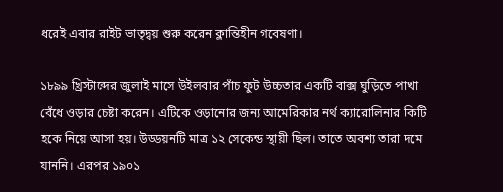ধরেই এবার রাইট ভাতৃদ্বয় শুরু করেন ক্লান্তিহীন গবেষণা।

১৮৯৯ খ্রিস্টাব্দের জুলাই মাসে উইলবার পাঁচ ফুট উচ্চতার একটি বাক্স ঘুড়িতে পাখা বেঁধে ওড়ার চেষ্টা করেন। এটিকে ওড়ানোর জন্য আমেরিকার নর্থ ক্যারোলিনার কিটি হকে নিয়ে আসা হয়। উড্ডয়নটি মাত্র ১২ সেকেন্ড স্থায়ী ছিল। তাতে অবশ্য তারা দমে যাননি। এরপর ১৯০১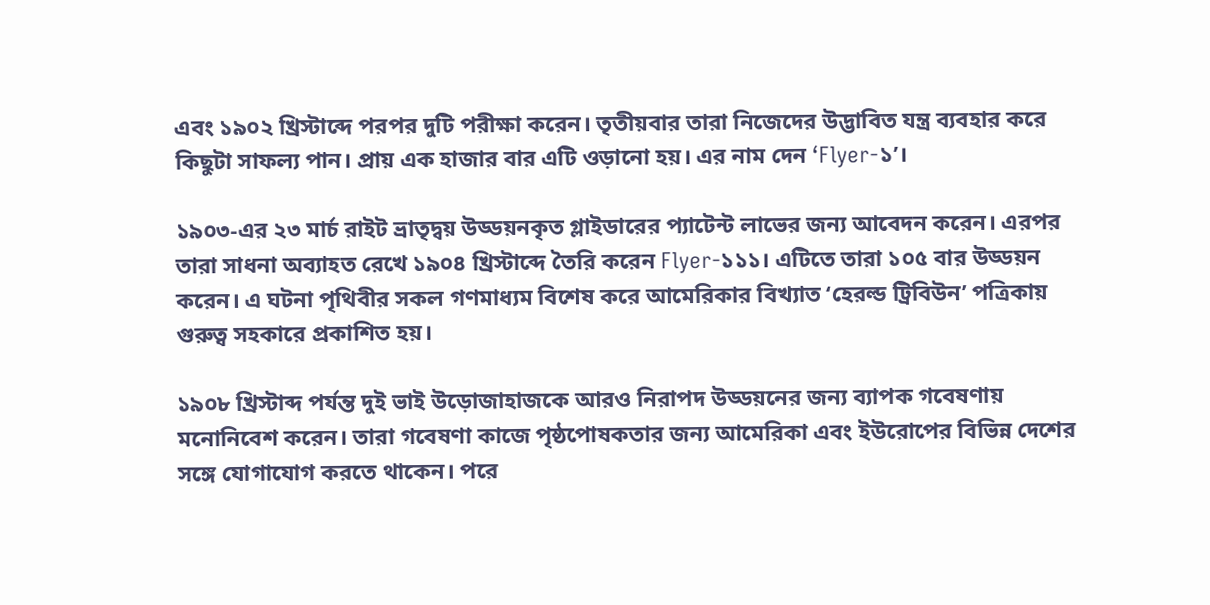এবং ১৯০২ খ্রিস্টাব্দে পরপর দুটি পরীক্ষা করেন। তৃতীয়বার তারা নিজেদের উদ্ভাবিত যন্ত্র ব্যবহার করে কিছুটা সাফল্য পান। প্রায় এক হাজার বার এটি ওড়ানো হয়। এর নাম দেন ‘Flyer-১’।

১৯০৩-এর ২৩ মার্চ রাইট ভ্রাতৃদ্বয় উড্ডয়নকৃত গ্লাইডারের প্যাটেন্ট লাভের জন্য আবেদন করেন। এরপর তারা সাধনা অব্যাহত রেখে ১৯০৪ খ্রিস্টাব্দে তৈরি করেন Flyer-১১১। এটিতে তারা ১০৫ বার উড্ডয়ন করেন। এ ঘটনা পৃথিবীর সকল গণমাধ্যম বিশেষ করে আমেরিকার বিখ্যাত ‘হেরল্ড ট্রিবিউন’ পত্রিকায় গুরুত্ব সহকারে প্রকাশিত হয়।

১৯০৮ খ্রিস্টাব্দ পর্যন্ত দুই ভাই উড়োজাহাজকে আরও নিরাপদ উড্ডয়নের জন্য ব্যাপক গবেষণায় মনোনিবেশ করেন। তারা গবেষণা কাজে পৃষ্ঠপোষকতার জন্য আমেরিকা এবং ইউরোপের বিভিন্ন দেশের সঙ্গে যোগাযোগ করতে থাকেন। পরে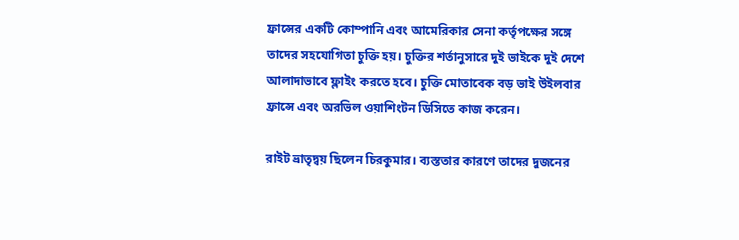ফ্রান্সের একটি কোম্পানি এবং আমেরিকার সেনা কর্তৃপক্ষের সঙ্গে তাদের সহযোগিতা চুক্তি হয়। চুক্তির শর্তানুসারে দুই ভাইকে দুই দেশে আলাদাভাবে ফ্লাইং করতে হবে। চুক্তি মোতাবেক বড় ভাই উইলবার ফ্রান্সে এবং অরভিল ওয়াশিংটন ডিসিতে কাজ করেন।

রাইট ভ্রাতৃদ্বয় ছিলেন চিরকুমার। ব্যস্ততার কারণে তাদের দুজনের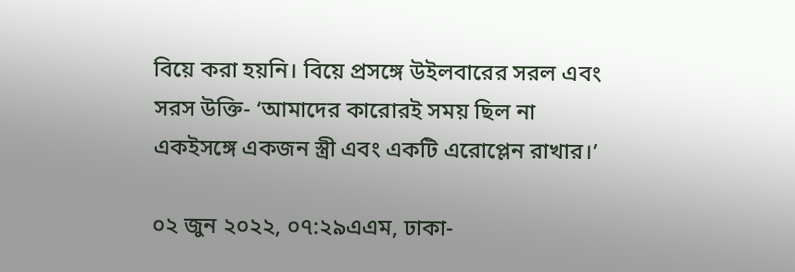বিয়ে করা হয়নি। বিয়ে প্রসঙ্গে উইলবারের সরল এবং সরস উক্তি- ‘আমাদের কারোরই সময় ছিল না একইসঙ্গে একজন স্ত্রী এবং একটি এরোপ্লেন রাখার।’

০২ জুন ২০২২, ০৭:২৯এএম, ঢাকা-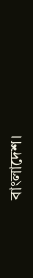বাংলাদেশ।